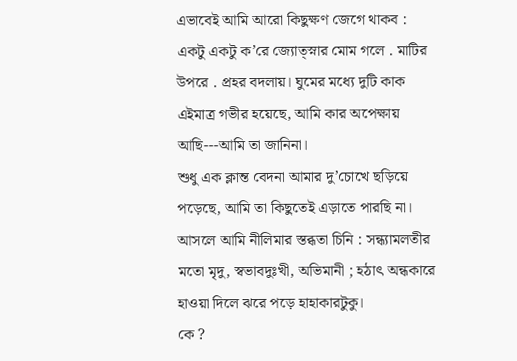এভাবেই আমি আরো কিছুক্ষণ জেগে থাকব : একটু একটু ক’রে জ্যোত্স্নার মোম গলে . মাটির উপরে . প্রহর বদলায়। ঘুমের মধ্যে দুটি কাক এইমাত্র গভীর হয়েছে, আমি কার অপেক্ষায় আছি---আমি তা জানিনা।
শুধু এক ক্লান্ত বেদনা আমার দু’চোখে ছড়িয়ে পড়েছে, আমি তা কিছুতেই এড়াতে পারছি না।
আসলে আমি নীলিমার স্তব্ধতা চিনি : সন্ধ্যামলতীর মতো মৃদু, স্বভাবদুঃখী, অভিমানী ; হঠাৎ অন্ধকারে হাওয়া দিলে ঝরে পড়ে হাহাকারটুকু।
কে ?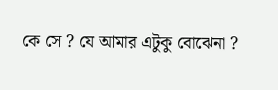কে সে ? যে আমার এটুকু বোঝেনা ?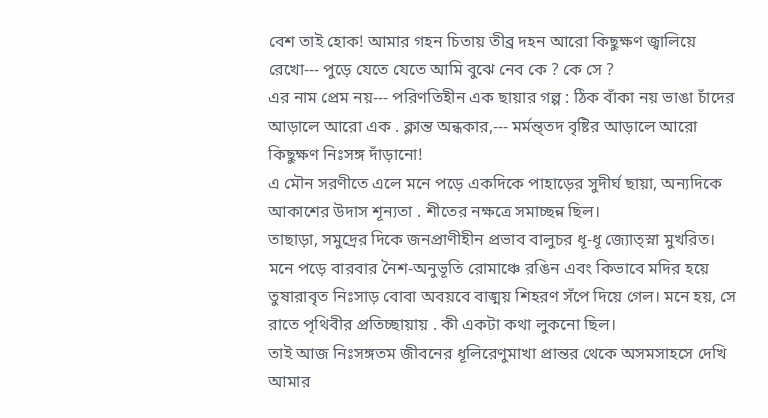বেশ তাই হোক! আমার গহন চিতায় তীব্র দহন আরো কিছুক্ষণ জ্বালিয়ে রেখো--- পুড়ে যেতে যেতে আমি বুঝে নেব কে ? কে সে ?
এর নাম প্রেম নয়--- পরিণতিহীন এক ছায়ার গল্প : ঠিক বাঁকা নয় ভাঙা চাঁদের আড়ালে আরো এক . ক্লান্ত অন্ধকার,--- মর্মন্ত্তদ বৃষ্টির আড়ালে আরো কিছুক্ষণ নিঃসঙ্গ দাঁড়ানো!
এ মৌন সরণীতে এলে মনে পড়ে একদিকে পাহাড়ের সুদীর্ঘ ছায়া, অন্যদিকে আকাশের উদাস শূন্যতা . শীতের নক্ষত্রে সমাচ্ছন্ন ছিল।
তাছাড়া, সমুদ্রের দিকে জনপ্রাণীহীন প্রভাব বালুচর ধূ-ধূ জ্যোত্স্না মুখরিত।
মনে পড়ে বারবার নৈশ-অনুভূতি রোমাঞ্চে রঙিন এবং কিভাবে মদির হয়ে তুষারাবৃত নিঃসাড় বোবা অবয়বে বাঙ্ময় শিহরণ সঁপে দিয়ে গেল। মনে হয়, সে রাতে পৃথিবীর প্রতিচ্ছায়ায় . কী একটা কথা লুকনো ছিল।
তাই আজ নিঃসঙ্গতম জীবনের ধূলিরেণুমাখা প্রান্তর থেকে অসমসাহসে দেখি আমার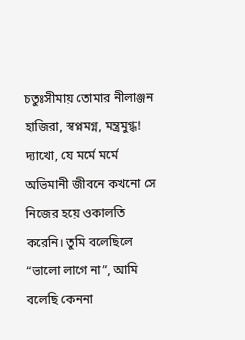চতুঃসীমায় তোমার নীলাঞ্জন হাজিরা, স্বপ্নমগ্ন, মন্ত্রমুগ্ধ!
দ্যাখো, যে মর্মে মর্মে অভিমানী জীবনে কখনো সে নিজের হয়ে ওকালতি করেনি। তুমি বলেছিলে “ভালো লাগে না”, আমি বলেছি কেননা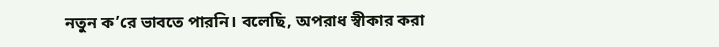নতুন ক’রে ভাবতে পারনি। বলেছি, অপরাধ স্বীকার করা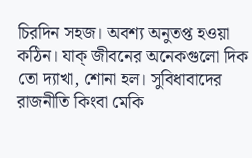চিরদিন সহজ। অবশ্য অনুতপ্ত হওয়া কঠিন। যাক্ জীবনের অনেকগুলো দিক তো দ্যাখা, শোনা হল। সুবিধাবাদের রাজনীতি কিংবা মেকি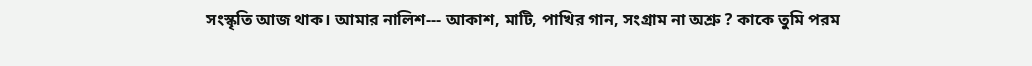সংস্কৃতি আজ থাক। আমার নালিশ--- আকাশ, মাটি, পাখির গান, সংগ্রাম না অশ্রু ? কাকে তুমি পরম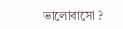ভালোবাসো ?